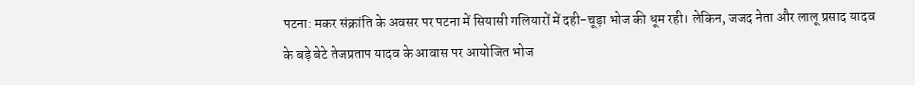पटना: मकर संक्रांति के अवसर पर पटना में सियासी गलियारों में दही-चूड़ा भोज की धूम रही। लेकिन, जजद नेता और लालू प्रसाद यादव के बड़े बेटे तेजप्रताप यादव के आवास पर आयोजित भोज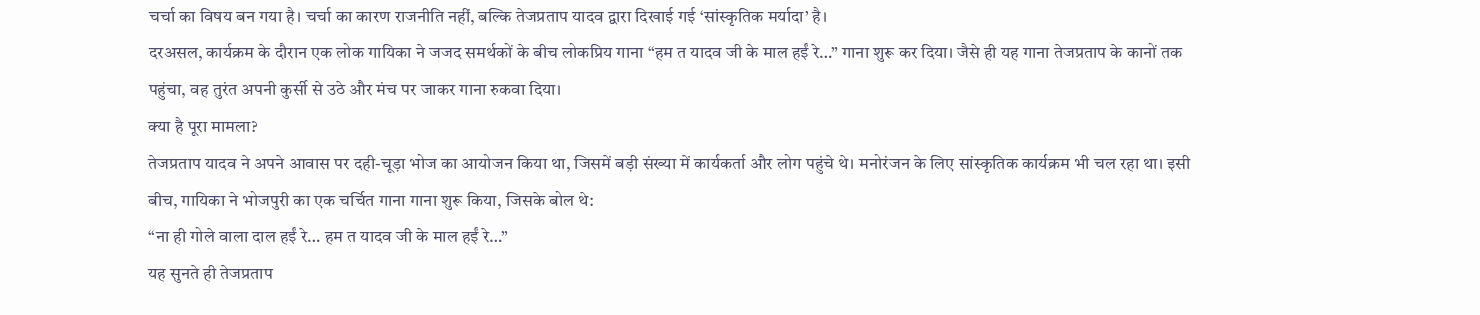चर्चा का विषय बन गया है। चर्चा का कारण राजनीति नहीं, बल्कि तेजप्रताप यादव द्वारा दिखाई गई ‘सांस्कृतिक मर्यादा’ है।
दरअसल, कार्यक्रम के दौरान एक लोक गायिका ने जजद समर्थकों के बीच लोकप्रिय गाना “हम त यादव जी के माल हईं रे…” गाना शुरू कर दिया। जैसे ही यह गाना तेजप्रताप के कानों तक पहुंचा, वह तुरंत अपनी कुर्सी से उठे और मंच पर जाकर गाना रुकवा दिया।
क्या है पूरा मामला?
तेजप्रताप यादव ने अपने आवास पर दही-चूड़ा भोज का आयोजन किया था, जिसमें बड़ी संख्या में कार्यकर्ता और लोग पहुंचे थे। मनोरंजन के लिए सांस्कृतिक कार्यक्रम भी चल रहा था। इसी बीच, गायिका ने भोजपुरी का एक चर्चित गाना गाना शुरू किया, जिसके बोल थे:
“ना ही गोले वाला दाल हईं रे… हम त यादव जी के माल हईं रे…”
यह सुनते ही तेजप्रताप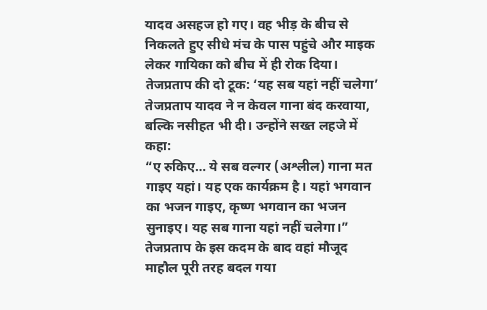यादव असहज हो गए। वह भीड़ के बीच से निकलते हुए सीधे मंच के पास पहुंचे और माइक लेकर गायिका को बीच में ही रोक दिया।
तेजप्रताप की दो टूक: ‘यह सब यहां नहीं चलेगा’
तेजप्रताप यादव ने न केवल गाना बंद करवाया, बल्कि नसीहत भी दी। उन्होंने सख्त लहजे में कहा:
“ए रुकिए… ये सब वल्गर (अश्लील) गाना मत गाइए यहां। यह एक कार्यक्रम है। यहां भगवान का भजन गाइए, कृष्ण भगवान का भजन सुनाइए। यह सब गाना यहां नहीं चलेगा।”
तेजप्रताप के इस कदम के बाद वहां मौजूद माहौल पूरी तरह बदल गया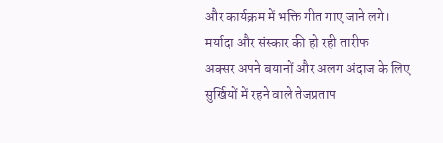और कार्यक्रम में भक्ति गीत गाए जाने लगे।
मर्यादा और संस्कार की हो रही तारीफ
अक्सर अपने बयानों और अलग अंदाज के लिए सुर्खियों में रहने वाले तेजप्रताप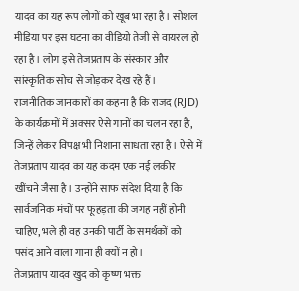यादव का यह रूप लोगों को खूब भा रहा है। सोशल मीडिया पर इस घटना का वीडियो तेजी से वायरल हो रहा है। लोग इसे तेजप्रताप के संस्कार और सांस्कृतिक सोच से जोड़कर देख रहे हैं।
राजनीतिक जानकारों का कहना है कि राजद (RJD) के कार्यक्रमों में अक्सर ऐसे गानों का चलन रहा है, जिन्हें लेकर विपक्ष भी निशाना साधता रहा है। ऐसे में तेजप्रताप यादव का यह कदम एक नई लकीर खींचने जैसा है। उन्होंने साफ संदेश दिया है कि सार्वजनिक मंचों पर फूहड़ता की जगह नहीं होनी चाहिए, भले ही वह उनकी पार्टी के समर्थकों को पसंद आने वाला गाना ही क्यों न हो।
तेजप्रताप यादव खुद को कृष्ण भक्त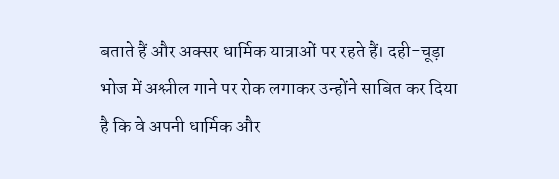बताते हैं और अक्सर धार्मिक यात्राओं पर रहते हैं। दही-चूड़ा भोज में अश्लील गाने पर रोक लगाकर उन्होंने साबित कर दिया है कि वे अपनी धार्मिक और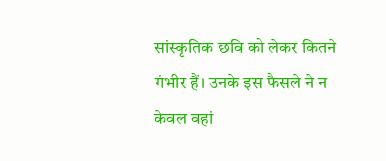सांस्कृतिक छवि को लेकर कितने गंभीर हैं। उनके इस फैसले ने न केवल वहां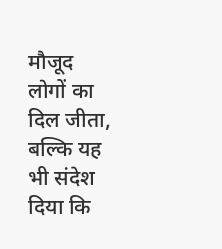मौजूद लोगों का दिल जीता, बल्कि यह भी संदेश दिया कि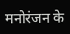मनोरंजन के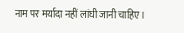नाम पर मर्यादा नहीं लांघी जानी चाहिए।